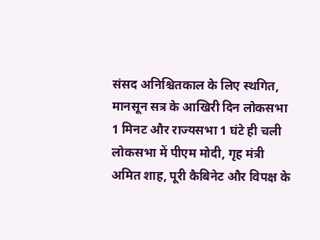संसद अनिश्चितकाल के लिए स्थगित, मानसून सत्र के आखिरी दिन लोकसभा 1 मिनट और राज्यसभा 1 घंटे ही चली
लोकसभा में पीएम मोदी, गृह मंत्री अमित शाह, पूरी कैबिनेट और विपक्ष के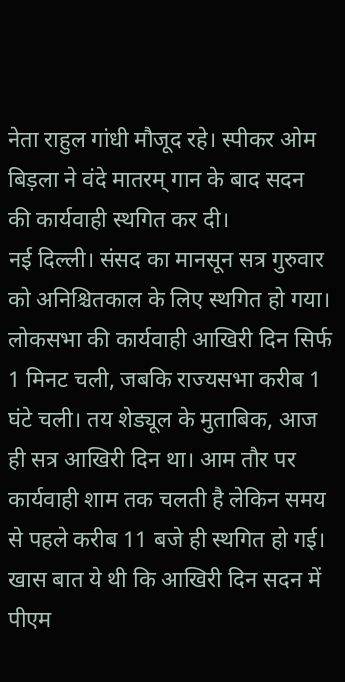नेता राहुल गांधी मौजूद रहे। स्पीकर ओम बिड़ला ने वंदे मातरम् गान के बाद सदन की कार्यवाही स्थगित कर दी।
नई दिल्ली। संसद का मानसून सत्र गुरुवार को अनिश्चितकाल के लिए स्थगित हो गया। लोकसभा की कार्यवाही आखिरी दिन सिर्फ 1 मिनट चली, जबकि राज्यसभा करीब 1 घंटे चली। तय शेड्यूल के मुताबिक, आज ही सत्र आखिरी दिन था। आम तौर पर कार्यवाही शाम तक चलती है लेकिन समय से पहले करीब 11 बजे ही स्थगित हो गई। खास बात ये थी कि आखिरी दिन सदन में पीएम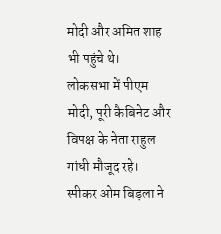मोदी और अमित शाह भी पहुंचे थे।
लोकसभा में पीएम मोदी, पूरी कैबिनेट और विपक्ष के नेता राहुल गांधी मौजूद रहे। स्पीकर ओम बिड़ला ने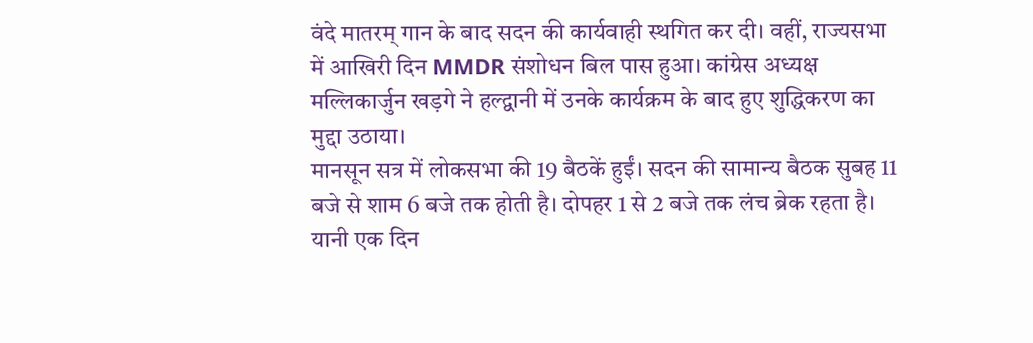वंदे मातरम् गान के बाद सदन की कार्यवाही स्थगित कर दी। वहीं, राज्यसभा में आखिरी दिन MMDR संशोधन बिल पास हुआ। कांग्रेस अध्यक्ष मल्लिकार्जुन खड़गे ने हल्द्वानी में उनके कार्यक्रम के बाद हुए शुद्धिकरण का मुद्दा उठाया।
मानसून सत्र में लोकसभा की 19 बैठकें हुईं। सदन की सामान्य बैठक सुबह 11 बजे से शाम 6 बजे तक होती है। दोपहर 1 से 2 बजे तक लंच ब्रेक रहता है। यानी एक दिन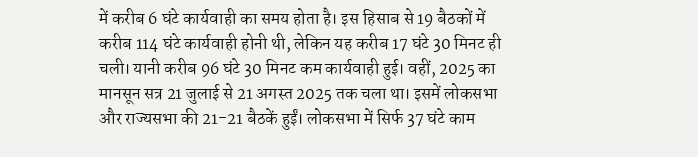में करीब 6 घंटे कार्यवाही का समय होता है। इस हिसाब से 19 बैठकों में करीब 114 घंटे कार्यवाही होनी थी, लेकिन यह करीब 17 घंटे 30 मिनट ही चली। यानी करीब 96 घंटे 30 मिनट कम कार्यवाही हुई। वहीं, 2025 का मानसून सत्र 21 जुलाई से 21 अगस्त 2025 तक चला था। इसमें लोकसभा और राज्यसभा की 21-21 बैठकें हुईं। लोकसभा में सिर्फ 37 घंटे काम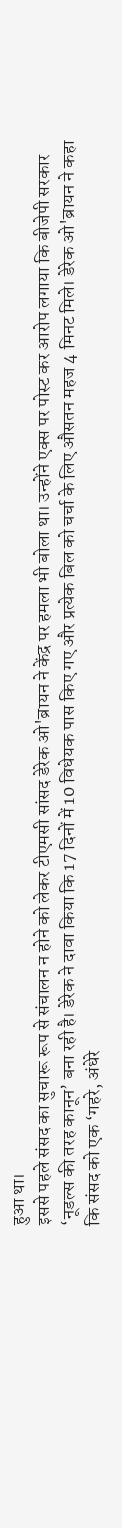हुआ था।
इससे पहले संसद का सुचारू रूप से संचालन न होने को लेकर टीएमसी सांसद डेरेक ओ'ब्रायन ने केंद्र पर हमला भी बोला था। उन्होंने एक्स पर पोस्ट कर आरोप लगाया कि बीजेपी सरकार ‘नूडल्स की तरह कानून’ बना रही है। डेरेक ने दावा किया कि 17 दिनों में 10 विधेयक पास किए गए और प्रत्येक बिल को चर्चा के लिए औसतन महज 4 मिनट मिले। डेरेक ओ'ब्रायन ने कहा कि संसद को एक ‘गहरे, अंधेरे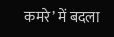कमरे’ में बदला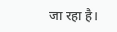जा रहा है।